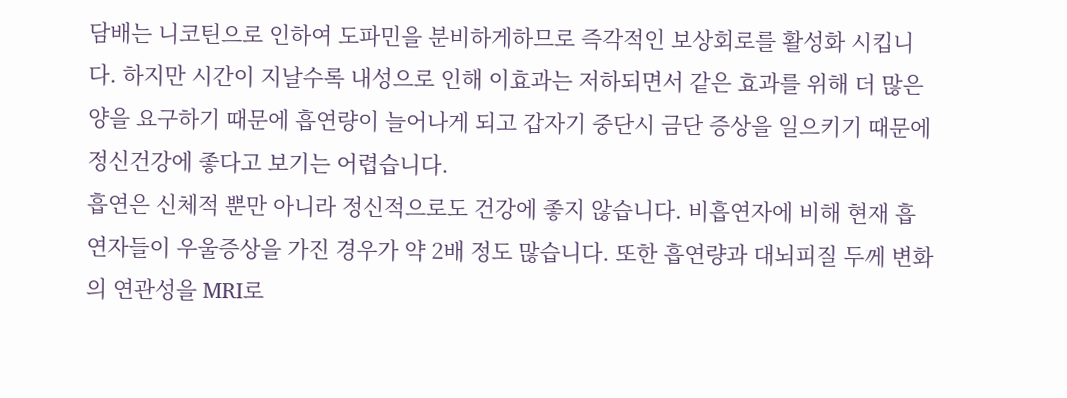담배는 니코틴으로 인하여 도파민을 분비하게하므로 즉각적인 보상회로를 활성화 시킵니다. 하지만 시간이 지날수록 내성으로 인해 이효과는 저하되면서 같은 효과를 위해 더 많은 양을 요구하기 때문에 흡연량이 늘어나게 되고 갑자기 중단시 금단 증상을 일으키기 때문에 정신건강에 좋다고 보기는 어렵습니다.
흡연은 신체적 뿐만 아니라 정신적으로도 건강에 좋지 않습니다. 비흡연자에 비해 현재 흡연자들이 우울증상을 가진 경우가 약 2배 정도 많습니다. 또한 흡연량과 대뇌피질 두께 변화의 연관성을 MRI로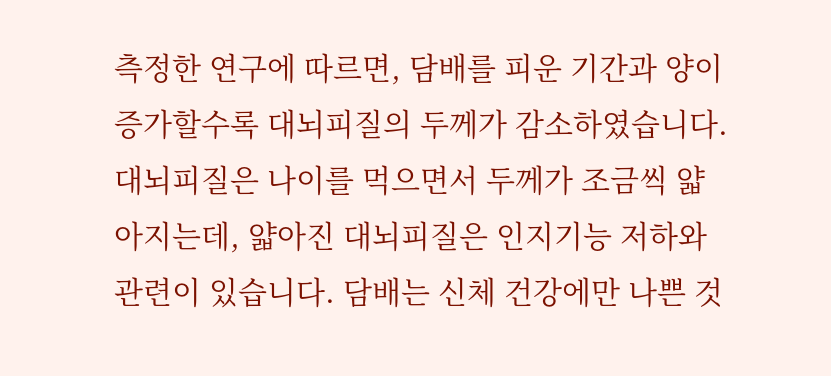측정한 연구에 따르면, 담배를 피운 기간과 양이 증가할수록 대뇌피질의 두께가 감소하였습니다. 대뇌피질은 나이를 먹으면서 두께가 조금씩 얇아지는데, 얇아진 대뇌피질은 인지기능 저하와 관련이 있습니다. 담배는 신체 건강에만 나쁜 것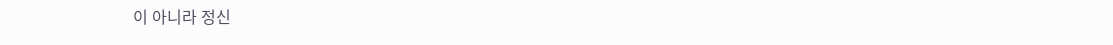이 아니라 정신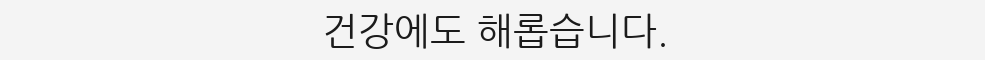건강에도 해롭습니다.